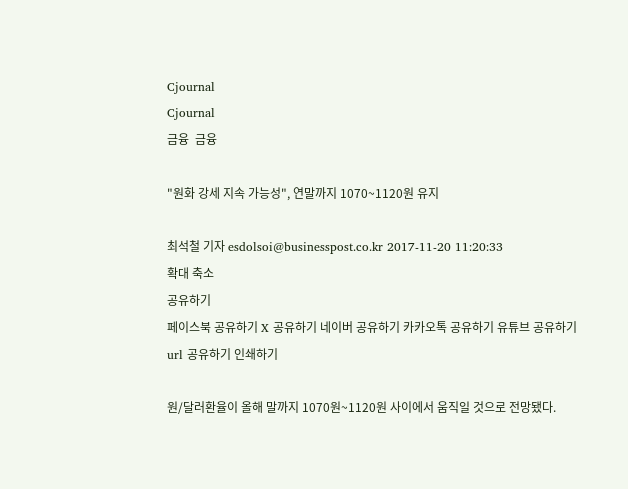Cjournal
Cjournal
금융  금융

"원화 강세 지속 가능성", 연말까지 1070~1120원 유지

최석철 기자 esdolsoi@businesspost.co.kr 2017-11-20 11:20:33
확대 축소
공유하기
페이스북 공유하기 X 공유하기 네이버 공유하기 카카오톡 공유하기 유튜브 공유하기 url 공유하기 인쇄하기

원/달러환율이 올해 말까지 1070원~1120원 사이에서 움직일 것으로 전망됐다.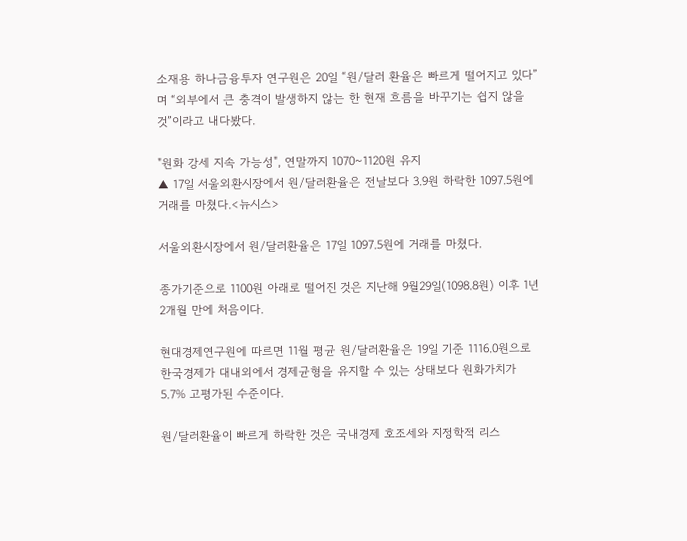소재용 하나금융투자 연구원은 20일 “원/달러 환율은 빠르게 떨어지고 있다”며 “외부에서 큰 충격이 발생하지 않는 한 현재 흐름을 바꾸기는 쉽지 않을 것”이라고 내다봤다.

"원화 강세 지속 가능성", 연말까지 1070~1120원 유지
▲ 17일 서울외환시장에서 원/달러환율은 전날보다 3.9원 하락한 1097.5원에 거래를 마쳤다.<뉴시스>

서울외환시장에서 원/달러환율은 17일 1097.5원에 거래를 마쳤다.

종가기준으로 1100원 아래로 떨어진 것은 지난해 9월29일(1098.8원) 이후 1년2개월 만에 처음이다.

현대경제연구원에 따르면 11월 평균 원/달러환율은 19일 기준 1116.0원으로 한국경제가 대내외에서 경제균형을 유지할 수 있는 상태보다 원화가치가 5.7% 고평가된 수준이다.

원/달러환율이 빠르게 하락한 것은 국내경제 호조세와 지정학적 리스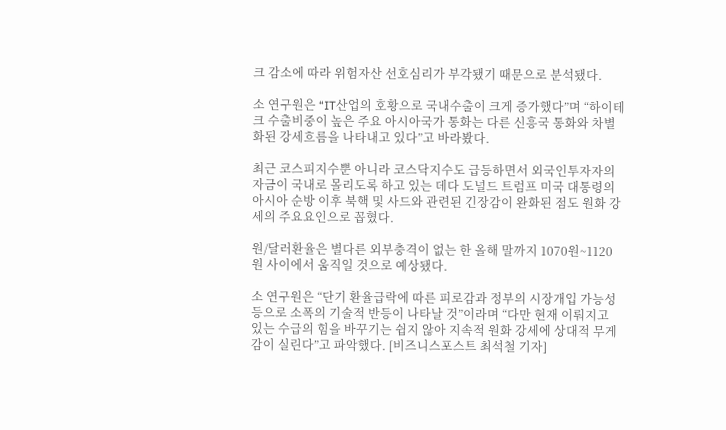크 감소에 따라 위험자산 선호심리가 부각됐기 때문으로 분석됐다.

소 연구원은 “IT산업의 호황으로 국내수출이 크게 증가했다”며 “하이테크 수출비중이 높은 주요 아시아국가 통화는 다른 신흥국 통화와 차별화된 강세흐름을 나타내고 있다”고 바라봤다.

최근 코스피지수뿐 아니라 코스닥지수도 급등하면서 외국인투자자의 자금이 국내로 몰리도록 하고 있는 데다 도널드 트럼프 미국 대통령의 아시아 순방 이후 북핵 및 사드와 관련된 긴장감이 완화된 점도 원화 강세의 주요요인으로 꼽혔다.

원/달러환율은 별다른 외부충격이 없는 한 올해 말까지 1070원~1120원 사이에서 움직일 것으로 예상됐다.

소 연구원은 “단기 환율급락에 따른 피로감과 정부의 시장개입 가능성 등으로 소폭의 기술적 반등이 나타날 것”이라며 “다만 현재 이뤄지고 있는 수급의 힘을 바꾸기는 쉽지 않아 지속적 원화 강세에 상대적 무게감이 실린다”고 파악했다. [비즈니스포스트 최석철 기자]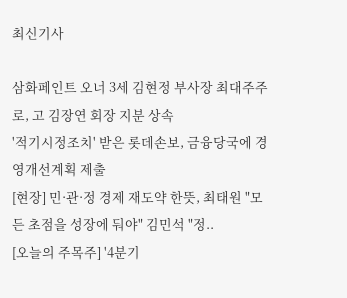최신기사

삼화페인트 오너 3세 김현정 부사장 최대주주로, 고 김장연 회장 지분 상속
'적기시정조치' 받은 롯데손보, 금융당국에 경영개선계획 제출
[현장] 민·관·정 경제 재도약 한뜻, 최태원 "모든 초점을 성장에 둬야" 김민석 "정..
[오늘의 주목주] '4분기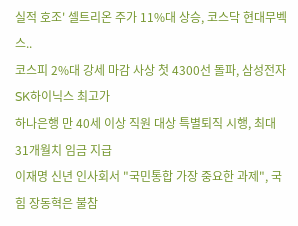실적 호조' 셀트리온 주가 11%대 상승, 코스닥 현대무벡스..
코스피 2%대 강세 마감 사상 첫 4300선 돌파, 삼성전자 SK하이닉스 최고가
하나은행 만 40세 이상 직원 대상 특별퇴직 시행, 최대 31개월치 임금 지급
이재명 신년 인사회서 "국민통합 가장 중요한 과제", 국힘 장동혁은 불참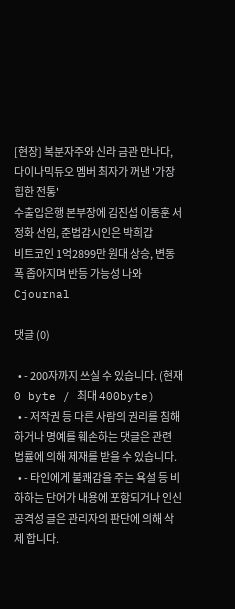[현장] 복분자주와 신라 금관 만나다, 다이나믹듀오 멤버 최자가 꺼낸 '가장 힙한 전통'
수출입은행 본부장에 김진섭 이동훈 서정화 선임, 준법감시인은 박희갑
비트코인 1억2899만 원대 상승, 변동 폭 좁아지며 반등 가능성 나와
Cjournal

댓글 (0)

  • - 200자까지 쓰실 수 있습니다. (현재 0 byte / 최대 400byte)
  • - 저작권 등 다른 사람의 권리를 침해하거나 명예를 훼손하는 댓글은 관련 법률에 의해 제재를 받을 수 있습니다.
  • - 타인에게 불쾌감을 주는 욕설 등 비하하는 단어가 내용에 포함되거나 인신공격성 글은 관리자의 판단에 의해 삭제 합니다.